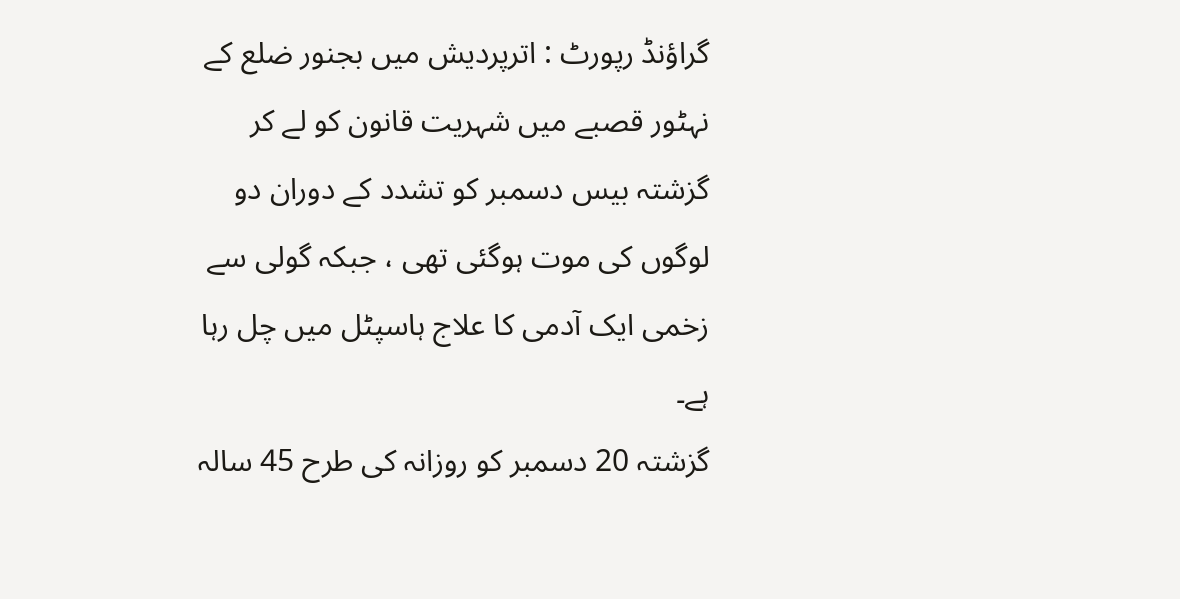گراؤنڈ رپورٹ : اترپردیش میں بجنور ضلع کے نہٹور قصبے میں شہریت قانون کو لے کر گزشتہ بیس دسمبر کو تشدد کے دوران دو لوگوں کی موت ہوگئی تھی ، جبکہ گولی سے زخمی ایک آدمی کا علاج ہاسپٹل میں چل رہا ہے۔
گزشتہ 20 دسمبر کو روزانہ کی طرح 45 سالہ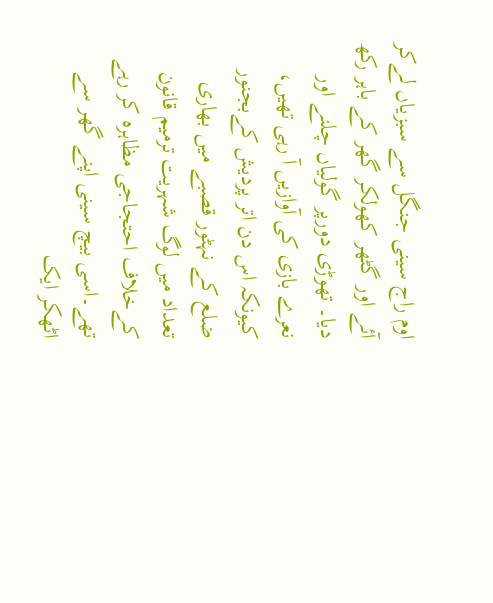اوم راج سینی جنگل سے سبزیاں لےکر آئے اور گٹھر کھولکر گھر کے باہر رکھ دیا۔ تھوڑی دورپر گولیاں چلنے اور نعرے بازی کی آوازیں آ رہی تھیں، کیونکہ اس دن اتر پردیش کےبجنور ضلع کے نہٹور قصبے میں بھاری تعداد میں لوگ شہریت ترمیم قانون کےخلاف احتجاجی مظاہرہ کر رہے تھے۔اسی بیچ سینی اپنے گھر سے اٹھکر ایک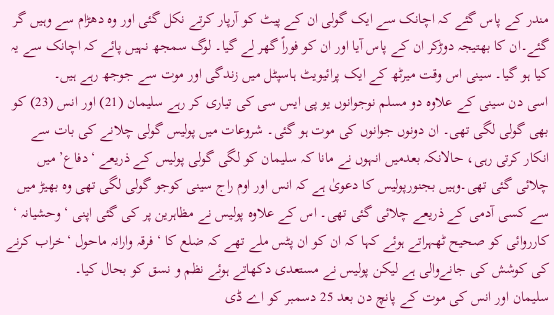مندر کے پاس گئے کہ اچانک سے ایک گولی ان کے پیٹ کو آرپار کرتے نکل گئی اور وہ دھڑام سے وہیں گر گئے۔ان کا بھتیجہ دوڑکر ان کے پاس آیا اور ان کو فوراً گھر لے گیا۔ لوگ سمجھ نہیں پائے کہ اچانک سے یہ کیا ہو گیا۔ سینی اس وقت میرٹھ کے ایک پرائیویٹ ہاسپٹل میں زندگی اور موت سے جوجھ رہے ہیں۔
اسی دن سینی کے علاوہ دو مسلم نوجوانوں یو پی ایس سی کی تیاری کر رہے سلیمان (21) اور انس (23) کو بھی گولی لگی تھی۔ ان دونوں جوانوں کی موت ہو گئی۔ شروعات میں پولیس گولی چلانے کی بات سے انکار کرتی رہی، حالانکہ بعدمیں انہوں نے مانا کہ سلیمان کو لگی گولی پولیس کے ذریعے ‘دفاع’ میں چلائی گئی تھی۔وہیں بجنورپولیس کا دعویٰ ہے کہ انس اور اوم راج سینی کوجو گولی لگی تھی وہ بھیڑ میں سے کسی آدمی کے ذریعے چلائی گئی تھی۔ اس کے علاوہ پولیس نے مظاہرین پر کی گئی اپنی ‘وحشیانہ ‘ کارروائی کو صحیح ٹھہراتے ہوئے کہا کہ ان کو ان پٹس ملے تھے کہ ضلع کا ‘ فرقہ وارانہ ماحول ‘خراب کرنے کی کوشش کی جانےوالی ہے لیکن پولیس نے مستعدی دکھاتے ہوئے نظم و نسق کو بحال کیا۔
سلیمان اور انس کی موت کے پانچ دن بعد 25 دسمبر کو اے ڈی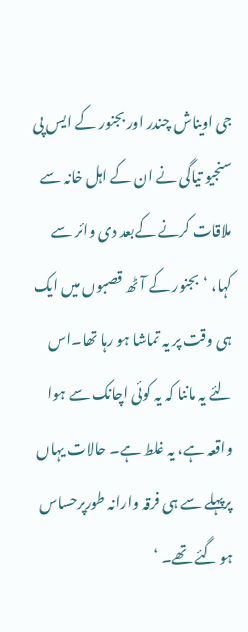جی اویناش چندر اور بجنور کے ایس پی سنجیو تیاگی نے ان کے اہل خانہ سے ملاقات کرنے کےبعد دی وائر سے کہا، ‘بجنور کے آٹھ قصبوں میں ایک ہی وقت پر یہ تماشا ہو رہا تھا۔اس لئے یہ ماننا کہ یہ کوئی اچانک سے ہوا واقعہ ہے، یہ غلط ہے۔ حالات یہاں پرپہلے سے ہی فرقہ وارانہ طورپرحساس ہو گئے تھے۔ ‘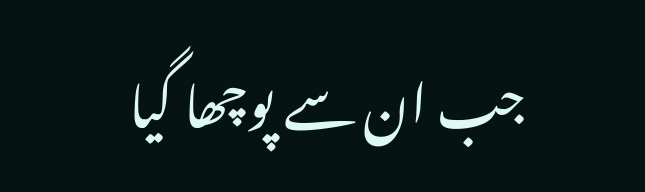جب ان سے پوچھا گیا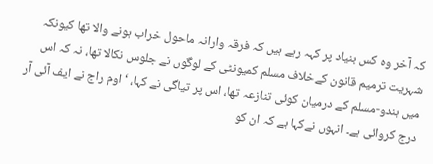کہ آخر وہ کس بنیاد پر کہہ رہے ہیں کہ فرقہ وارانہ ماحول خراب ہونے والا تھا کیونکہ شہریت ترمیم قانون کےخلاف مسلم کمیونٹی کے لوگوں نے جلوس نکالا تھا، نہ کہ اس میں ہندو-مسلم کے درمیان کوئی تنازعہ تھا، اس پر تیاگی نے کہا، ‘اوم راج نے ایف آئی آر درج کروائی ہے۔ انہوں نےکہا ہے کہ ان کو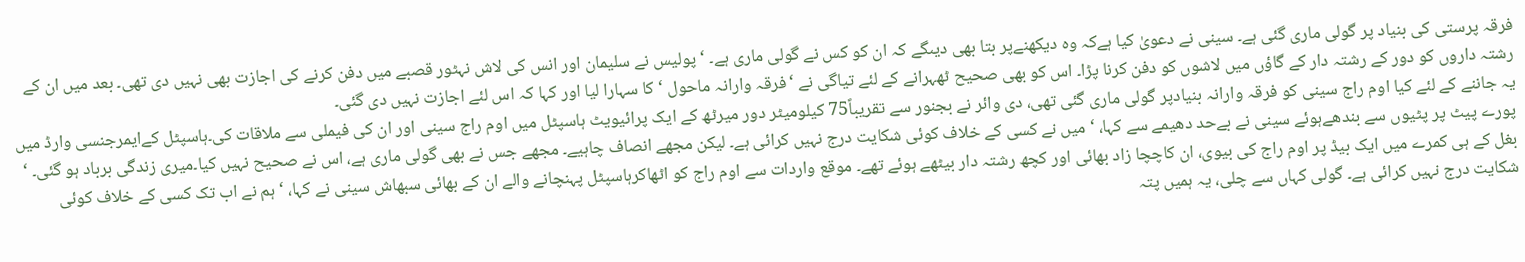فرقہ پرستی کی بنیاد پر گولی ماری گئی ہے۔ سینی نے دعویٰ کیا ہےکہ وہ دیکھنےپر بتا بھی دیںگے کہ ان کو کس نے گولی ماری ہے۔ ‘پولیس نے سلیمان اور انس کی لاش نہٹور قصبے میں دفن کرنے کی اجازت بھی نہیں دی تھی۔ بعد میں ان کے رشتہ داروں کو دور کے رشتہ دار کے گاؤں میں لاشوں کو دفن کرنا پڑا۔ اس کو بھی صحیح ٹھہرانے کے لئے تیاگی نے ‘فرقہ وارانہ ماحول ‘کا سہارا لیا اور کہا کہ اس لئے اجازت نہیں دی گئی۔
یہ جاننے کے لئے کیا اوم راج سینی کو فرقہ وارانہ بنیادپر گولی ماری گئی تھی، دی وائر نے بجنور سے تقریباً75 کیلومیٹر دور میرٹھ کے ایک پرائیویٹ ہاسپٹل میں اوم راج سینی اور ان کی فیملی سے ملاقات کی۔ہاسپٹل کےایمرجنسی وارڈ میں پورے پیٹ پر پٹیوں سے بندھےہوئے سینی نے بےحد دھیمے سے کہا، ‘ میں نے کسی کے خلاف کوئی شکایت درج نہیں کرائی ہے۔ لیکن مجھے انصاف چاہیے۔ مجھے جس نے بھی گولی ماری ہے، اس نے صحیح نہیں کیا۔میری زندگی برباد ہو گئی۔ ‘
بغل کے ہی کمرے میں ایک بیڈ پر اوم راج کی بیوی، ان کاچچا زاد بھائی اور کچھ رشتہ دار بیٹھے ہوئے تھے۔ موقع واردات سے اوم راج کو اٹھاکرہاسپٹل پہنچانے والے ان کے بھائی سبھاش سینی نے کہا، ‘ہم نے اب تک کسی کے خلاف کوئی شکایت درج نہیں کرائی ہے۔ گولی کہاں سے چلی، یہ ہمیں پتہ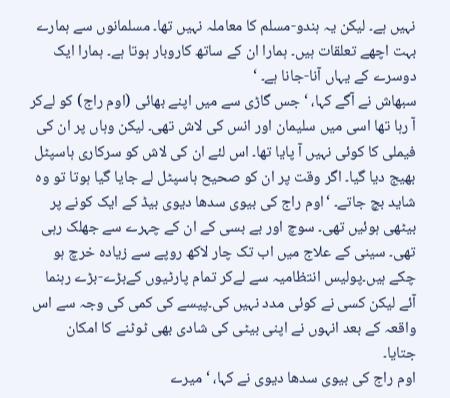نہیں ہے۔ لیکن یہ ہندو-مسلم کا معاملہ نہیں تھا۔ مسلمانوں سے ہمارے بہت اچھے تعلقات ہیں۔ ہمارا ان کے ساتھ کاروبار ہوتا ہے۔ ہمارا ایک دوسرے کے یہاں آنا-جانا ہے۔ ‘
سبھاش نے آگے کہا، ‘جس گاڑی سے میں اپنے بھائی (اوم راج) کو لےکر آ رہا تھا اسی میں سلیمان اور انس کی لاش تھی۔ لیکن وہاں پر ان کی فیملی کا کوئی نہیں آ پایا تھا۔ اس لئے ان کی لاش کو سرکاری ہاسپٹل بھیج دیا گیا۔ اگر وقت پر ان کو صحیح ہاسپٹل لے جایا گیا ہوتا تو وہ شاید بچ جاتے۔ ‘اوم راج کی بیوی سدھا دیوی بیڈ کے ایک کونے پر بیٹھی ہوئیں تھی۔ سوچ اور بے بسی کے ان کے چہرے سے جھلک رہی تھی۔ سینی کے علاج میں اب تک چار لاکھ روپے سے زیادہ خرچ ہو چکے ہیں۔پولیس انتظامیہ سے لےکر تمام پارٹیوں کےبڑے-بڑے رہنما آئے لیکن کسی نے کوئی مدد نہیں کی۔پیسے کی کمی کی وجہ سے اس واقعہ کے بعد انہوں نے اپنی بیٹی کی شادی بھی ٹوٹنے کا امکان جتایا۔
اوم راج کی بیوی سدھا دیوی نے کہا، ‘میرے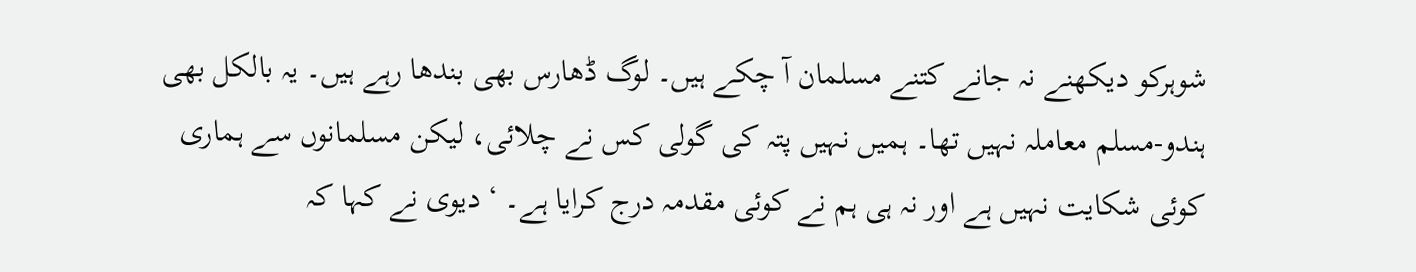شوہرکو دیکھنے نہ جانے کتنے مسلمان آ چکے ہیں۔ لوگ ڈھارس بھی بندھا رہے ہیں۔ یہ بالکل بھی ہندو-مسلم معاملہ نہیں تھا۔ ہمیں نہیں پتہ کی گولی کس نے چلائی، لیکن مسلمانوں سے ہماری کوئی شکایت نہیں ہے اور نہ ہی ہم نے کوئی مقدمہ درج کرایا ہے۔ ‘ دیوی نے کہا کہ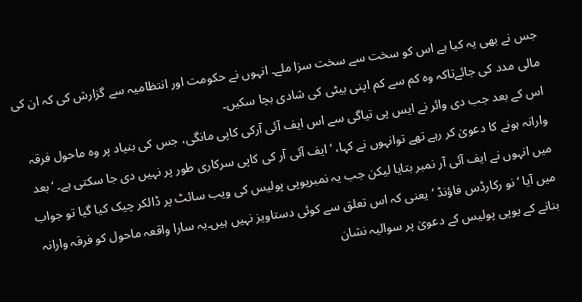جس نے بھی یہ کیا ہے اس کو سخت سے سخت سزا ملے۔ انہوں نے حکومت اور انتظامیہ سے گزارش کی کہ ان کی مالی مدد کی جائےتاکہ وہ کم سے کم اپنی بیٹی کی شادی بچا سکیں۔
اس کے بعد جب دی وائر نے ایس پی تیاگی سے اس ایف آئی آرکی کاپی مانگی، جس کی بنیاد پر وہ ماحول فرقہ وارانہ ہونے کا دعویٰ کر رہے تھے توانہوں نے کہا، ‘ایف آئی آر کی کاپی سرکاری طور پر نہیں دی جا سکتی ہے۔ ‘بعد میں انہوں نے ایف آئی آر نمبر بتایا لیکن جب یہ نمبریوپی پولیس کی ویب سائٹ پر ڈالکر چیک کیا گیا تو جواب میں آیا ‘ نو رکارڈس فاؤنڈ ‘یعنی کہ اس تعلق سے کوئی دستاویز نہیں ہیں۔یہ سارا واقعہ ماحول کو فرقہ وارانہ بنانے کے یوپی پولیس کے دعویٰ پر سوالیہ نشان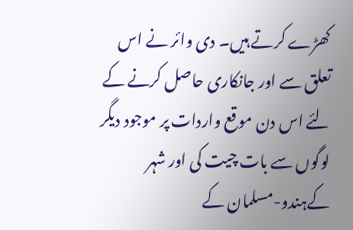کھڑے کرتے ہیں۔ دی وائر نے اس تعلق سے اور جانکاری حاصل کرنے کے لئے اس دن موقع واردات پر موجود دیگر لوگوں سے بات چیت کی اور شہر کےہندو-مسلمان کے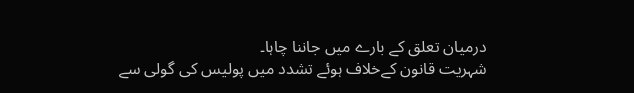درمیان تعلق کے بارے میں جاننا چاہا۔
شہریت قانون کےخلاف ہوئے تشدد میں پولیس کی گولی سے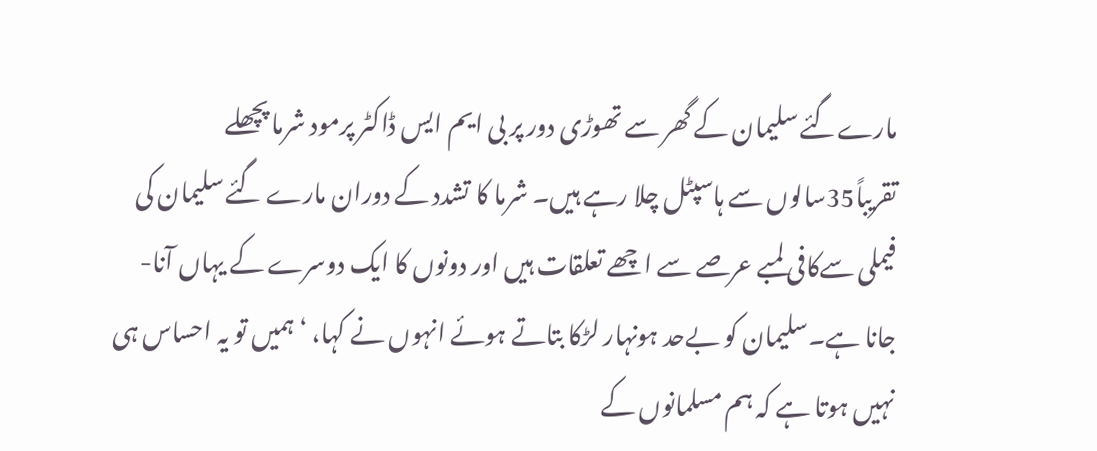مارےگئے سلیمان کے گھر سے تھوڑی دور پر بی ایم ایس ڈاکٹر پرمود شرما پچھلے تقریباً35سالوں سے ہاسپٹل چلا رہے ہیں۔ شرما کا تشدد کے دوران مارے گئے سلیمان کی فیملی سےکافی لمبے عرصے سے اچھے تعلقات ہیں اور دونوں کا ایک دوسرے کے یہاں آنا-جانا ہے۔سلیمان کو بےحد ہونہار لڑکا بتاتے ہوئے انہوں نے کہا، ‘ہمیں تو یہ احساس ہی نہیں ہوتا ہے کہ ہم مسلمانوں کے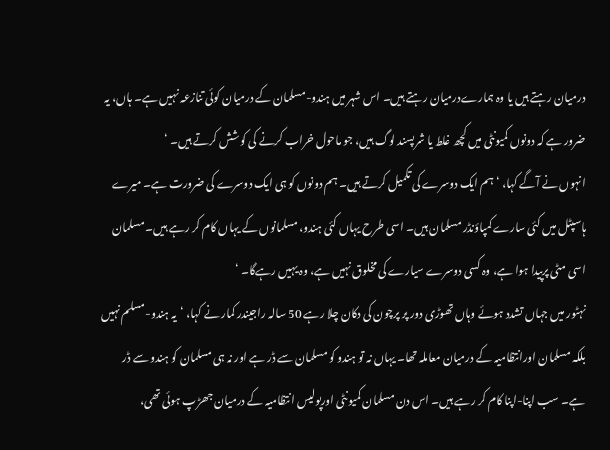درمیان رہتے ہیں یا وہ ہمارےدرمیان رہتے ہیں۔ اس شہر میں ہندو-مسلمان کے درمیان کوئی تنازعہ نہیں ہے۔ ہاں، یہ ضرور ہے کہ دونوں کمیونٹی میں کچھ غلط یا شرپسند لوگ ہیں، جو ماحول خراب کرنے کی کوشش کرتے ہیں۔ ‘
انہوں نے آگے کہا، ‘ ہم ایک دوسرے کی تکمیل کرتے ہیں۔ ہم دونوں کو ہی ایک دوسرے کی ضرورت ہے۔ میرے ہاسپٹل میں کئی سارے کمپاؤنڈر مسلمان ہیں۔ اسی طرح یہاں کئی ہندو، مسلمانوں کے یہاں کام کر رہے ہیں۔ مسلمان اسی مٹی پرپیدا ہوا ہے، وہ کسی دوسرے سیارے کی مخلوق نہیں ہے، وہ یہیں رہےگا۔ ‘
نہٹور میں جہاں تشدد ہوئے وہاں تھوڑی دور پر پرچون کی دکان چلا رہے 50 سالہ راجیندر کمار نے کہا، ‘یہ ہندو-مسلم نہیں بلکہ مسلمان اورانتظامیہ کے درمیان معاملہ تھا۔ یہاں نہ تو ہندو کو مسلمان سے ڈر ہے اور نہ ہی مسلمان کو ہندو سے ڈر ہے۔ سب اپنا-اپنا کام کر رہے ہیں۔ اس دن مسلمان کمیونٹی اورپولیس انتظامیہ کے درمیان جھڑپ ہوئی تھی،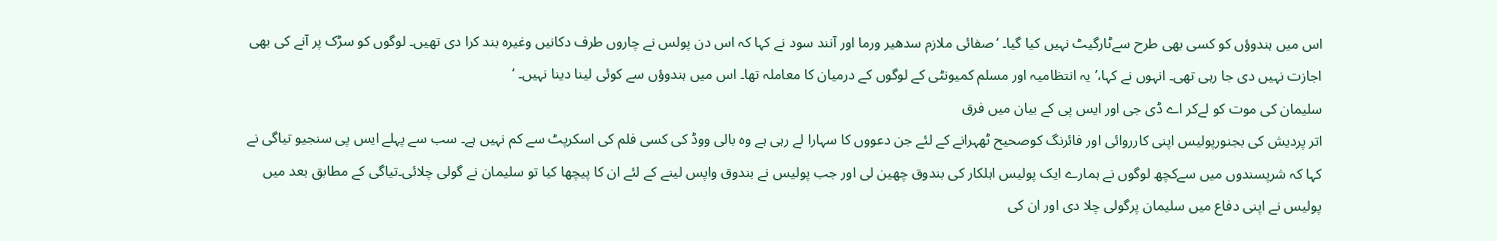اس میں ہندوؤں کو کسی بھی طرح سےٹارگیٹ نہیں کیا گیا۔ ‘صفائی ملازم سدھیر ورما اور آنند سود نے کہا کہ اس دن پولس نے چاروں طرف دکانیں وغیرہ بند کرا دی تھیں۔ لوگوں کو سڑک پر آنے کی بھی اجازت نہیں دی جا رہی تھی۔ انہوں نے کہا،’یہ انتظامیہ اور مسلم کمیونٹی کے لوگوں کے درمیان کا معاملہ تھا۔ اس میں ہندوؤں سے کوئی لینا دینا نہیں۔ ‘
سلیمان کی موت کو لےکر اے ڈی جی اور ایس پی کے بیان میں فرق
اتر پردیش کی بجنورپولیس اپنی کارروائی اور فائرنگ کوصحیح ٹھہرانے کے لئے جن دعووں کا سہارا لے رہی ہے وہ بالی ووڈ کی کسی فلم کی اسکرپٹ سے کم نہیں ہے۔ سب سے پہلے ایس پی سنجیو تیاگی نے کہا کہ شرپسندوں میں سےکچھ لوگوں نے ہمارے ایک پولیس اہلکار کی بندوق چھین لی اور جب پولیس نے بندوق واپس لینے کے لئے ان کا پیچھا کیا تو سلیمان نے گولی چلائی۔تیاگی کے مطابق بعد میں پولیس نے اپنی دفاع میں سلیمان پرگولی چلا دی اور ان کی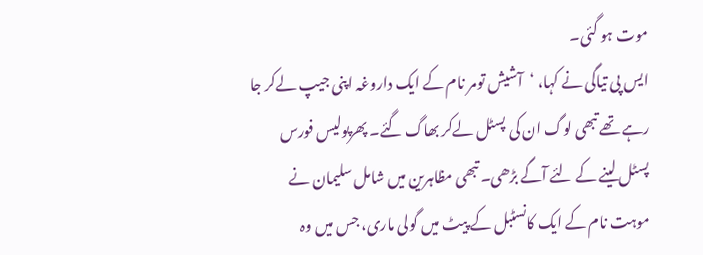موت ہو گئی۔
ایس پی تیاگی نے کہا، ‘آشیش تومر نام کے ایک داروغہ اپنی جیپ لےکر جا رہے تھے تبھی لوگ ان کی پسٹل لےکر بھاگ گئے۔ پھرپولیس فورس پسٹل لینے کے لئے آگے بڑھی۔ تبھی مظاہرین میں شامل سلیمان نے موہت نام کے ایک کانسٹبل کے پیٹ میں گولی ماری، جس میں وہ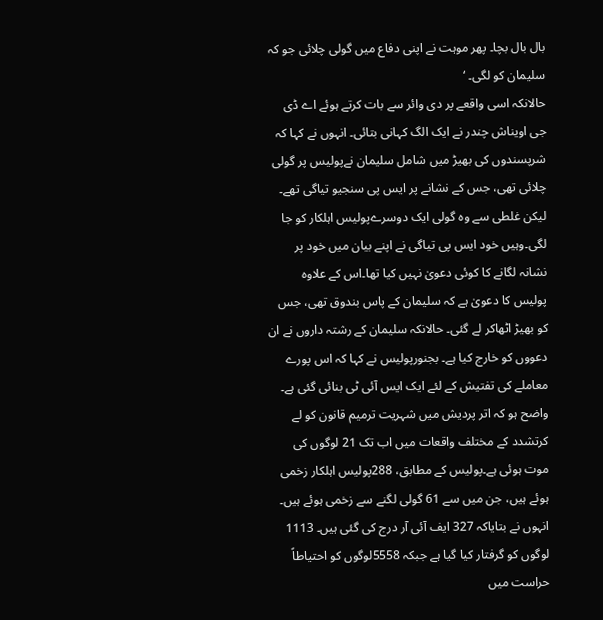بال بال بچا۔ پھر موہت نے اپنی دفاع میں گولی چلائی جو کہ سلیمان کو لگی۔ ‘
حالانکہ اسی واقعے پر دی وائر سے بات کرتے ہوئے اے ڈی جی اویناش چندر نے ایک الگ کہانی بتائی۔ انہوں نے کہا کہ شرپسندوں کی بھیڑ میں شامل سلیمان نےپولیس پر گولی چلائی تھی، جس کے نشانے پر ایس پی سنجیو تیاگی تھے۔ لیکن غلطی سے وہ گولی ایک دوسرےپولیس اہلکار کو جا لگی۔وہیں خود ایس پی تیاگی نے اپنے بیان میں خود پر نشانہ لگانے کا کوئی دعویٰ نہیں کیا تھا۔اس کے علاوہ پولیس کا دعویٰ ہے کہ سلیمان کے پاس بندوق تھی، جس کو بھیڑ اٹھاکر لے گئی۔ حالانکہ سلیمان کے رشتہ داروں نے ان دعووں کو خارج کیا ہے۔ بجنورپولیس نے کہا کہ اس پورے معاملے کی تفتیش کے لئے ایک ایس آئی ٹی بنائی گئی ہے۔
واضح ہو کہ اتر پردیش میں شہریت ترمیم قانون کو لے کرتشدد کے مختلف واقعات میں اب تک 21 لوگوں کی موت ہوئی ہے۔پولیس کے مطابق، 288پولیس اہلکار زخمی ہوئے ہیں، جن میں سے 61 گولی لگنے سے زخمی ہوئے ہیں۔ انہوں نے بتایاکہ 327 ایف آئی آر درج کی گئی ہیں۔ 1113 لوگوں کو گرفتار کیا گیا ہے جبکہ 5558لوگوں کو احتیاطاً حراست میں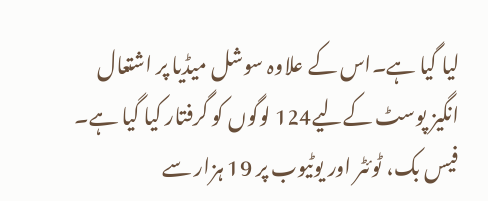لیا گیا ہے۔اس کے علاوہ سوشل میڈیا پر اشتعال انگیز پوسٹ کےلیے124 لوگوں کو گرفتار کیا گیا ہے۔ فیس بک، ٹوئٹر اور یوٹیوب پر 19 ہزار سے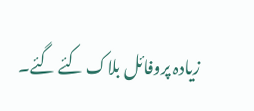زیادہ پروفائل بلاک کئے گئے۔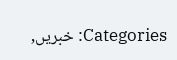Categories: خبریں,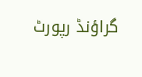گراؤنڈ رپورٹ